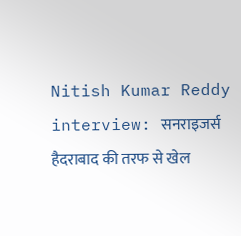Nitish Kumar Reddy interview: सनराइजर्स हैदराबाद की तरफ से खेल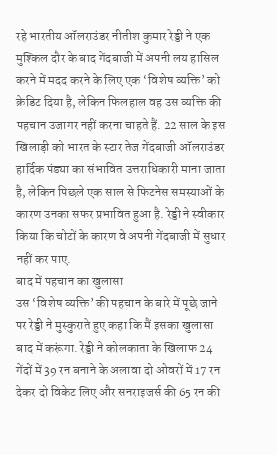रहे भारतीय ऑलराउंडर नीतीश कुमार रेड्डी ने एक मुश्किल दौर के बाद गेंदबाजी में अपनी लय हासिल करने में मदद करने के लिए एक ‘विशेष व्यक्ति’ को क्रेडिट दिया है, लेकिन फिलहाल वह उस व्यक्ति की पहचान उजागर नहीं करना चाहते हैं. 22 साल के इस खिलाड़ी को भारत के स्टार तेज गेंदबाजी ऑलराउंडर हार्दिक पंड्या का संभावित उत्तराधिकारी माना जाता है, लेकिन पिछले एक साल से फिटनेस समस्याओं के कारण उनका सफर प्रभावित हुआ है. रेड्डी ने स्वीकार किया कि चोटों के कारण वे अपनी गेंदबाजी में सुधार नहीं कर पाए.
बाद में पहचान का खुलासा
उस ‘विशेष व्यक्ति’ की पहचान के बारे में पूछे जाने पर रेड्डी ने मुस्कुराते हुए कहा कि मैं इसका खुलासा बाद में करूंगा. रेड्डी ने कोलकाता के खिलाफ 24 गेंदों में 39 रन बनाने के अलावा दो ओवरों में 17 रन देकर दो विकेट लिए और सनराइजर्स की 65 रन की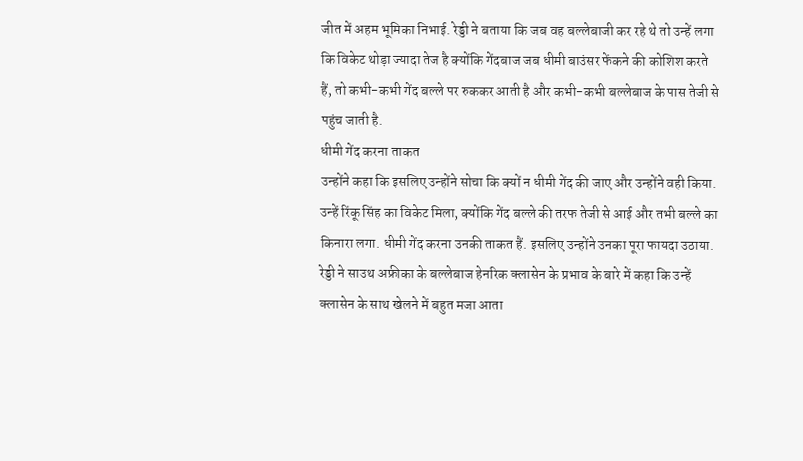जीत में अहम भूमिका निभाई. रेड्डी ने बताया कि जब वह बल्लेबाजी कर रहे थे तो उन्हें लगा कि विकेट थोड़ा ज्यादा तेज है क्योंकि गेंदबाज जब धीमी बाउंसर फेंकने की कोशिश करते हैं, तो कभी-कभी गेंद बल्ले पर रुककर आती है और कभी-कभी बल्लेबाज के पास तेजी से पहुंच जाती है.
धीमी गेंद करना ताकत
उन्होंने कहा कि इसलिए उन्होंने सोचा कि क्यों न धीमी गेंद की जाए और उन्होंने वही किया. उन्हें रिंकू सिंह का विकेट मिला, क्योंकि गेंद बल्ले की तरफ तेजी से आई और तभी बल्ले का किनारा लगा. धीमी गेंद करना उनकी ताकत हैं. इसलिए उन्होंने उनका पूरा फायदा उठाया. रेड्डी ने साउथ अफ्रीका के बल्लेबाज हेनरिक क्लासेन के प्रभाव के बारे में कहा कि उन्हें क्लासेन के साथ खेलने में बहुत मजा आता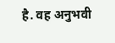है. वह अनुभवी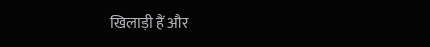खिलाड़ी हैं और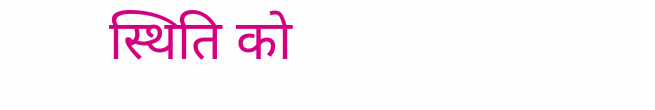स्थिति को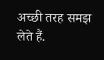अच्छी तरह समझ लेते हैं.